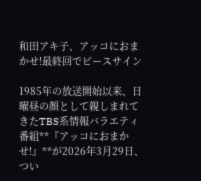和田アキ子、アッコにおまかせ!最終回でピースサイン

1985年の放送開始以来、日曜昼の顔として親しまれてきたTBS系情報バラエティ番組**『アッコにおまかせ!』**が2026年3月29日、つい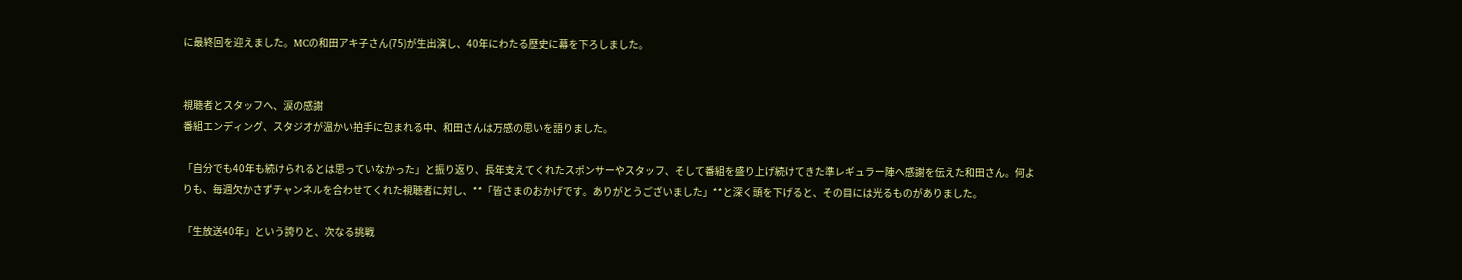に最終回を迎えました。MCの和田アキ子さん(75)が生出演し、40年にわたる歴史に幕を下ろしました。


視聴者とスタッフへ、涙の感謝
番組エンディング、スタジオが温かい拍手に包まれる中、和田さんは万感の思いを語りました。

「自分でも40年も続けられるとは思っていなかった」と振り返り、長年支えてくれたスポンサーやスタッフ、そして番組を盛り上げ続けてきた準レギュラー陣へ感謝を伝えた和田さん。何よりも、毎週欠かさずチャンネルを合わせてくれた視聴者に対し、**「皆さまのおかげです。ありがとうございました」**と深く頭を下げると、その目には光るものがありました。

「生放送40年」という誇りと、次なる挑戦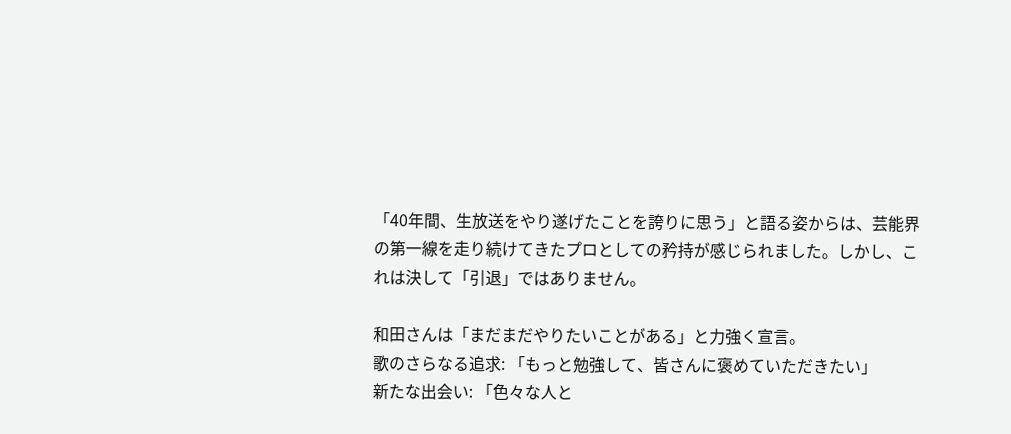「40年間、生放送をやり遂げたことを誇りに思う」と語る姿からは、芸能界の第一線を走り続けてきたプロとしての矜持が感じられました。しかし、これは決して「引退」ではありません。

和田さんは「まだまだやりたいことがある」と力強く宣言。
歌のさらなる追求: 「もっと勉強して、皆さんに褒めていただきたい」
新たな出会い: 「色々な人と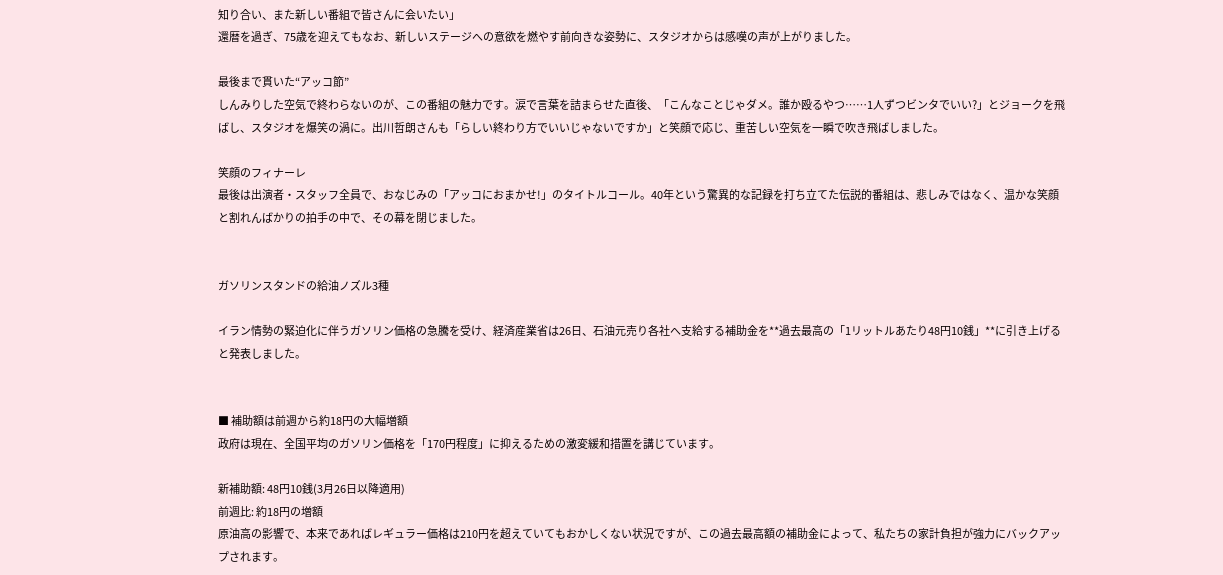知り合い、また新しい番組で皆さんに会いたい」
還暦を過ぎ、75歳を迎えてもなお、新しいステージへの意欲を燃やす前向きな姿勢に、スタジオからは感嘆の声が上がりました。

最後まで貫いた“アッコ節”
しんみりした空気で終わらないのが、この番組の魅力です。涙で言葉を詰まらせた直後、「こんなことじゃダメ。誰か殴るやつ……1人ずつビンタでいい?」とジョークを飛ばし、スタジオを爆笑の渦に。出川哲朗さんも「らしい終わり方でいいじゃないですか」と笑顔で応じ、重苦しい空気を一瞬で吹き飛ばしました。

笑顔のフィナーレ
最後は出演者・スタッフ全員で、おなじみの「アッコにおまかせ!」のタイトルコール。40年という驚異的な記録を打ち立てた伝説的番組は、悲しみではなく、温かな笑顔と割れんばかりの拍手の中で、その幕を閉じました。


ガソリンスタンドの給油ノズル3種

イラン情勢の緊迫化に伴うガソリン価格の急騰を受け、経済産業省は26日、石油元売り各社へ支給する補助金を**過去最高の「1リットルあたり48円10銭」**に引き上げると発表しました。


■ 補助額は前週から約18円の大幅増額
政府は現在、全国平均のガソリン価格を「170円程度」に抑えるための激変緩和措置を講じています。

新補助額: 48円10銭(3月26日以降適用)
前週比: 約18円の増額
原油高の影響で、本来であればレギュラー価格は210円を超えていてもおかしくない状況ですが、この過去最高額の補助金によって、私たちの家計負担が強力にバックアップされます。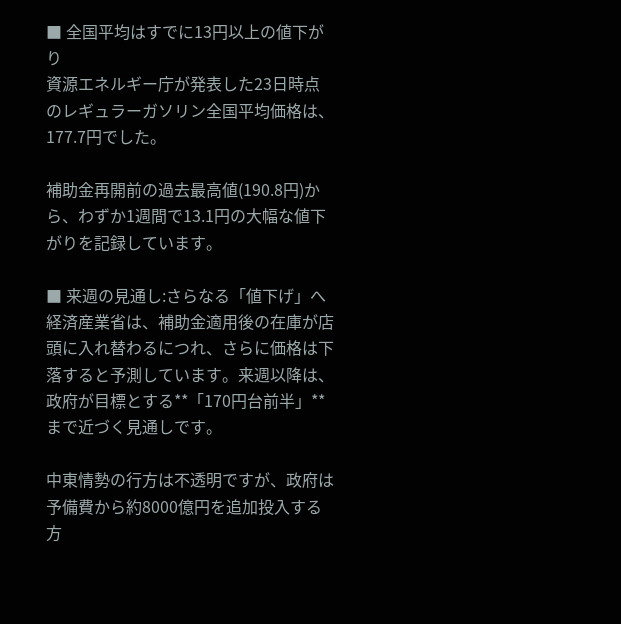■ 全国平均はすでに13円以上の値下がり
資源エネルギー庁が発表した23日時点のレギュラーガソリン全国平均価格は、177.7円でした。

補助金再開前の過去最高値(190.8円)から、わずか1週間で13.1円の大幅な値下がりを記録しています。

■ 来週の見通し:さらなる「値下げ」へ
経済産業省は、補助金適用後の在庫が店頭に入れ替わるにつれ、さらに価格は下落すると予測しています。来週以降は、政府が目標とする**「170円台前半」**まで近づく見通しです。

中東情勢の行方は不透明ですが、政府は予備費から約8000億円を追加投入する方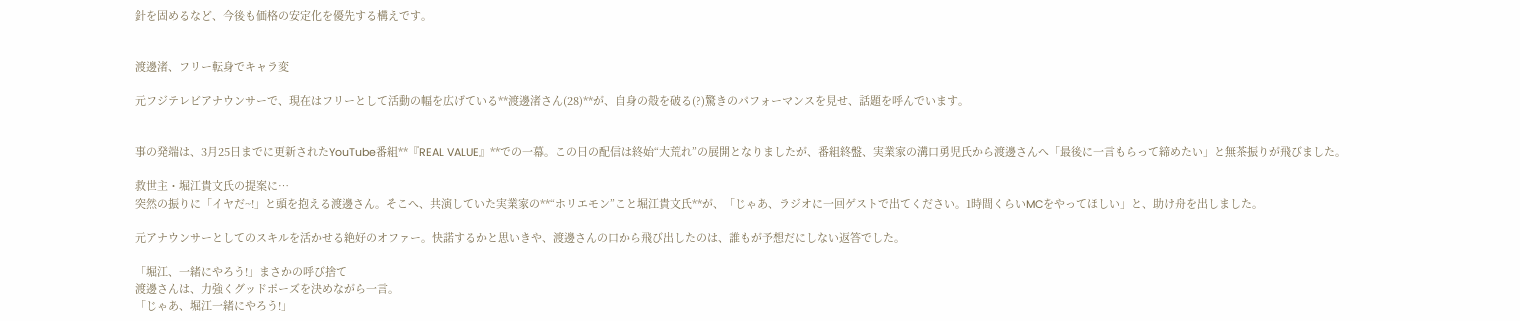針を固めるなど、今後も価格の安定化を優先する構えです。


渡邊渚、フリー転身でキャラ変

元フジテレビアナウンサーで、現在はフリーとして活動の幅を広げている**渡邊渚さん(28)**が、自身の殻を破る(?)驚きのパフォーマンスを見せ、話題を呼んでいます。


事の発端は、3月25日までに更新されたYouTube番組**『REAL VALUE』**での一幕。この日の配信は終始“大荒れ”の展開となりましたが、番組終盤、実業家の溝口勇児氏から渡邊さんへ「最後に一言もらって締めたい」と無茶振りが飛びました。

救世主・堀江貴文氏の提案に…
突然の振りに「イヤだ~!」と頭を抱える渡邊さん。そこへ、共演していた実業家の**“ホリエモン”こと堀江貴文氏**が、「じゃあ、ラジオに一回ゲストで出てください。1時間くらいMCをやってほしい」と、助け舟を出しました。

元アナウンサーとしてのスキルを活かせる絶好のオファー。快諾するかと思いきや、渡邊さんの口から飛び出したのは、誰もが予想だにしない返答でした。

「堀江、一緒にやろう!」まさかの呼び捨て
渡邊さんは、力強くグッドポーズを決めながら一言。
「じゃあ、堀江一緒にやろう!」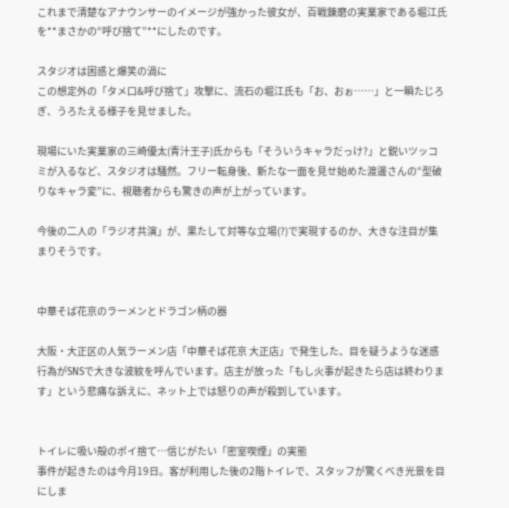これまで清楚なアナウンサーのイメージが強かった彼女が、百戦錬磨の実業家である堀江氏を**まさかの“呼び捨て”**にしたのです。

スタジオは困惑と爆笑の渦に
この想定外の「タメ口&呼び捨て」攻撃に、流石の堀江氏も「お、おぉ……」と一瞬たじろぎ、うろたえる様子を見せました。

現場にいた実業家の三崎優太(青汁王子)氏からも「そういうキャラだっけ?」と鋭いツッコミが入るなど、スタジオは騒然。フリー転身後、新たな一面を見せ始めた渡邊さんの“型破りなキャラ変”に、視聴者からも驚きの声が上がっています。

今後の二人の「ラジオ共演」が、果たして対等な立場(?)で実現するのか、大きな注目が集まりそうです。


中華そば花京のラーメンとドラゴン柄の器

大阪・大正区の人気ラーメン店「中華そば花京 大正店」で発生した、目を疑うような迷惑行為がSNSで大きな波紋を呼んでいます。店主が放った「もし火事が起きたら店は終わります」という悲痛な訴えに、ネット上では怒りの声が殺到しています。


トイレに吸い殻のポイ捨て…信じがたい「密室喫煙」の実態
事件が起きたのは今月19日。客が利用した後の2階トイレで、スタッフが驚くべき光景を目にしま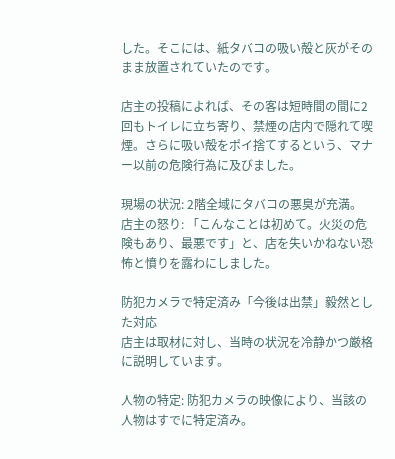した。そこには、紙タバコの吸い殻と灰がそのまま放置されていたのです。

店主の投稿によれば、その客は短時間の間に2回もトイレに立ち寄り、禁煙の店内で隠れて喫煙。さらに吸い殻をポイ捨てするという、マナー以前の危険行為に及びました。

現場の状況: 2階全域にタバコの悪臭が充満。
店主の怒り: 「こんなことは初めて。火災の危険もあり、最悪です」と、店を失いかねない恐怖と憤りを露わにしました。

防犯カメラで特定済み「今後は出禁」毅然とした対応
店主は取材に対し、当時の状況を冷静かつ厳格に説明しています。

人物の特定: 防犯カメラの映像により、当該の人物はすでに特定済み。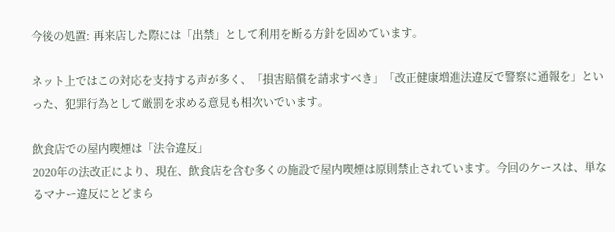今後の処置: 再来店した際には「出禁」として利用を断る方針を固めています。

ネット上ではこの対応を支持する声が多く、「損害賠償を請求すべき」「改正健康増進法違反で警察に通報を」といった、犯罪行為として厳罰を求める意見も相次いでいます。

飲食店での屋内喫煙は「法令違反」
2020年の法改正により、現在、飲食店を含む多くの施設で屋内喫煙は原則禁止されています。今回のケースは、単なるマナー違反にとどまら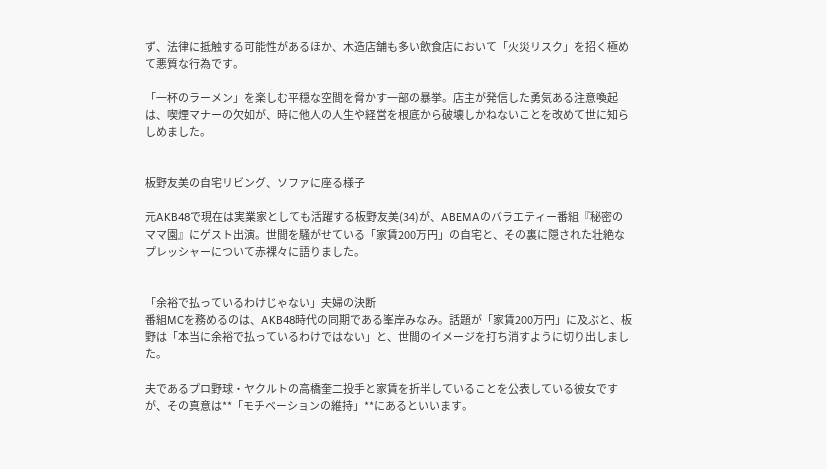ず、法律に抵触する可能性があるほか、木造店舗も多い飲食店において「火災リスク」を招く極めて悪質な行為です。

「一杯のラーメン」を楽しむ平穏な空間を脅かす一部の暴挙。店主が発信した勇気ある注意喚起は、喫煙マナーの欠如が、時に他人の人生や経営を根底から破壊しかねないことを改めて世に知らしめました。


板野友美の自宅リビング、ソファに座る様子

元AKB48で現在は実業家としても活躍する板野友美(34)が、ABEMAのバラエティー番組『秘密のママ園』にゲスト出演。世間を騒がせている「家賃200万円」の自宅と、その裏に隠された壮絶なプレッシャーについて赤裸々に語りました。


「余裕で払っているわけじゃない」夫婦の決断
番組MCを務めるのは、AKB48時代の同期である峯岸みなみ。話題が「家賃200万円」に及ぶと、板野は「本当に余裕で払っているわけではない」と、世間のイメージを打ち消すように切り出しました。

夫であるプロ野球・ヤクルトの高橋奎二投手と家賃を折半していることを公表している彼女ですが、その真意は**「モチベーションの維持」**にあるといいます。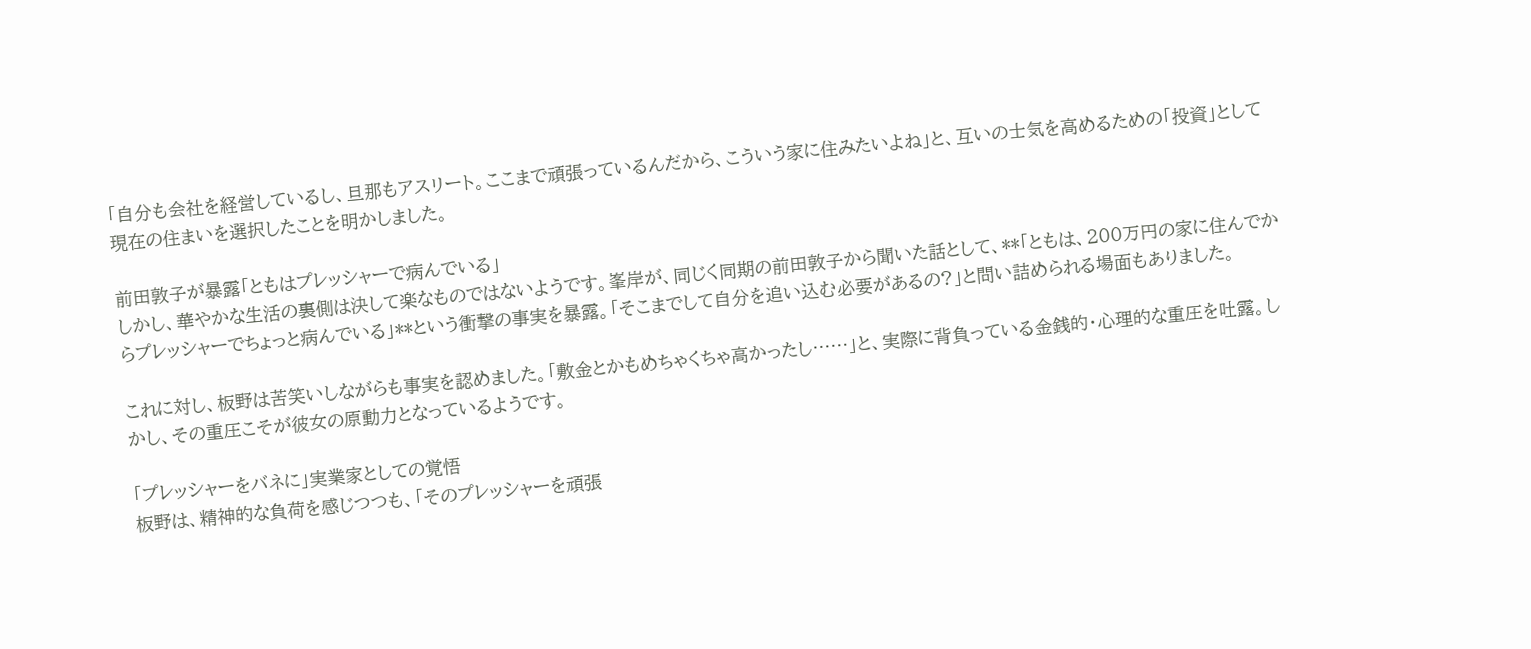「自分も会社を経営しているし、旦那もアスリート。ここまで頑張っているんだから、こういう家に住みたいよね」と、互いの士気を高めるための「投資」として現在の住まいを選択したことを明かしました。

前田敦子が暴露「ともはプレッシャーで病んでいる」
しかし、華やかな生活の裏側は決して楽なものではないようです。峯岸が、同じく同期の前田敦子から聞いた話として、**「ともは、200万円の家に住んでからプレッシャーでちょっと病んでいる」**という衝撃の事実を暴露。「そこまでして自分を追い込む必要があるの?」と問い詰められる場面もありました。

これに対し、板野は苦笑いしながらも事実を認めました。「敷金とかもめちゃくちゃ高かったし……」と、実際に背負っている金銭的・心理的な重圧を吐露。しかし、その重圧こそが彼女の原動力となっているようです。

「プレッシャーをバネに」実業家としての覚悟
板野は、精神的な負荷を感じつつも、「そのプレッシャーを頑張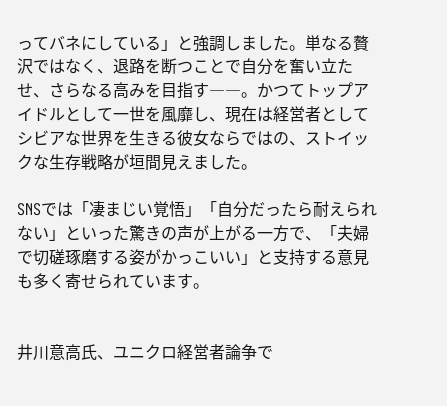ってバネにしている」と強調しました。単なる贅沢ではなく、退路を断つことで自分を奮い立たせ、さらなる高みを目指す――。かつてトップアイドルとして一世を風靡し、現在は経営者としてシビアな世界を生きる彼女ならではの、ストイックな生存戦略が垣間見えました。

SNSでは「凄まじい覚悟」「自分だったら耐えられない」といった驚きの声が上がる一方で、「夫婦で切磋琢磨する姿がかっこいい」と支持する意見も多く寄せられています。


井川意高氏、ユニクロ経営者論争で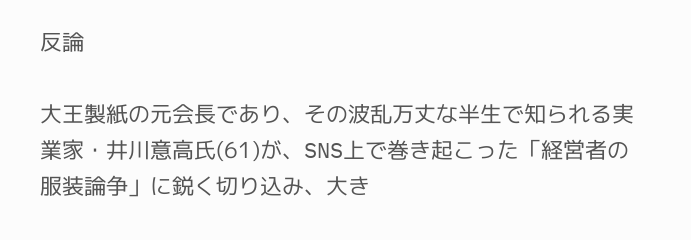反論

大王製紙の元会長であり、その波乱万丈な半生で知られる実業家・井川意高氏(61)が、SNS上で巻き起こった「経営者の服装論争」に鋭く切り込み、大き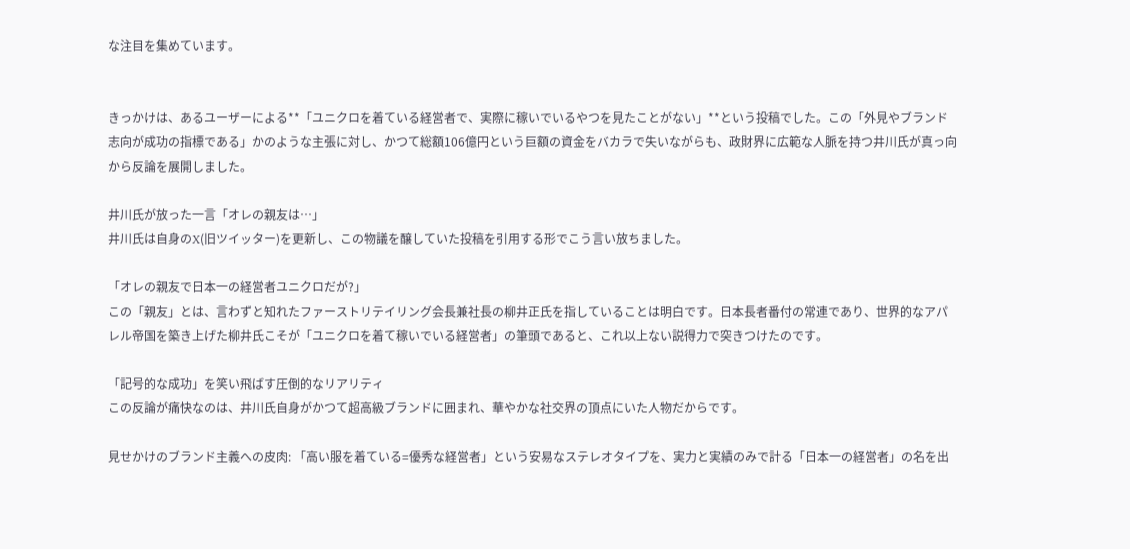な注目を集めています。


きっかけは、あるユーザーによる**「ユニクロを着ている経営者で、実際に稼いでいるやつを見たことがない」**という投稿でした。この「外見やブランド志向が成功の指標である」かのような主張に対し、かつて総額106億円という巨額の資金をバカラで失いながらも、政財界に広範な人脈を持つ井川氏が真っ向から反論を展開しました。

井川氏が放った一言「オレの親友は…」
井川氏は自身のX(旧ツイッター)を更新し、この物議を醸していた投稿を引用する形でこう言い放ちました。

「オレの親友で日本一の経営者ユニクロだが?」
この「親友」とは、言わずと知れたファーストリテイリング会長兼社長の柳井正氏を指していることは明白です。日本長者番付の常連であり、世界的なアパレル帝国を築き上げた柳井氏こそが「ユニクロを着て稼いでいる経営者」の筆頭であると、これ以上ない説得力で突きつけたのです。

「記号的な成功」を笑い飛ばす圧倒的なリアリティ
この反論が痛快なのは、井川氏自身がかつて超高級ブランドに囲まれ、華やかな社交界の頂点にいた人物だからです。

見せかけのブランド主義への皮肉: 「高い服を着ている=優秀な経営者」という安易なステレオタイプを、実力と実績のみで計る「日本一の経営者」の名を出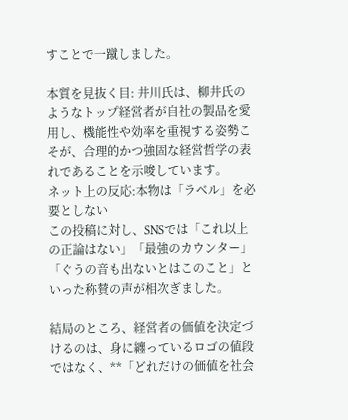すことで一蹴しました。

本質を見抜く目: 井川氏は、柳井氏のようなトップ経営者が自社の製品を愛用し、機能性や効率を重視する姿勢こそが、合理的かつ強固な経営哲学の表れであることを示唆しています。
ネット上の反応:本物は「ラベル」を必要としない
この投稿に対し、SNSでは「これ以上の正論はない」「最強のカウンター」「ぐうの音も出ないとはこのこと」といった称賛の声が相次ぎました。

結局のところ、経営者の価値を決定づけるのは、身に纏っているロゴの値段ではなく、**「どれだけの価値を社会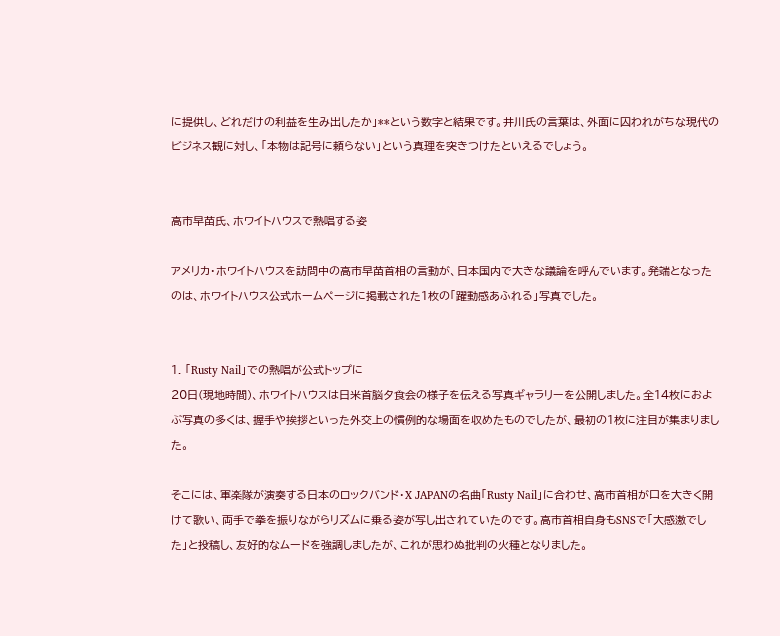に提供し、どれだけの利益を生み出したか」**という数字と結果です。井川氏の言葉は、外面に囚われがちな現代のビジネス観に対し、「本物は記号に頼らない」という真理を突きつけたといえるでしょう。


高市早苗氏、ホワイトハウスで熱唱する姿

アメリカ・ホワイトハウスを訪問中の高市早苗首相の言動が、日本国内で大きな議論を呼んでいます。発端となったのは、ホワイトハウス公式ホームページに掲載された1枚の「躍動感あふれる」写真でした。


1. 「Rusty Nail」での熱唱が公式トップに
20日(現地時間)、ホワイトハウスは日米首脳夕食会の様子を伝える写真ギャラリーを公開しました。全14枚におよぶ写真の多くは、握手や挨拶といった外交上の慣例的な場面を収めたものでしたが、最初の1枚に注目が集まりました。

そこには、軍楽隊が演奏する日本のロックバンド・X JAPANの名曲「Rusty Nail」に合わせ、高市首相が口を大きく開けて歌い、両手で拳を振りながらリズムに乗る姿が写し出されていたのです。高市首相自身もSNSで「大感激でした」と投稿し、友好的なムードを強調しましたが、これが思わぬ批判の火種となりました。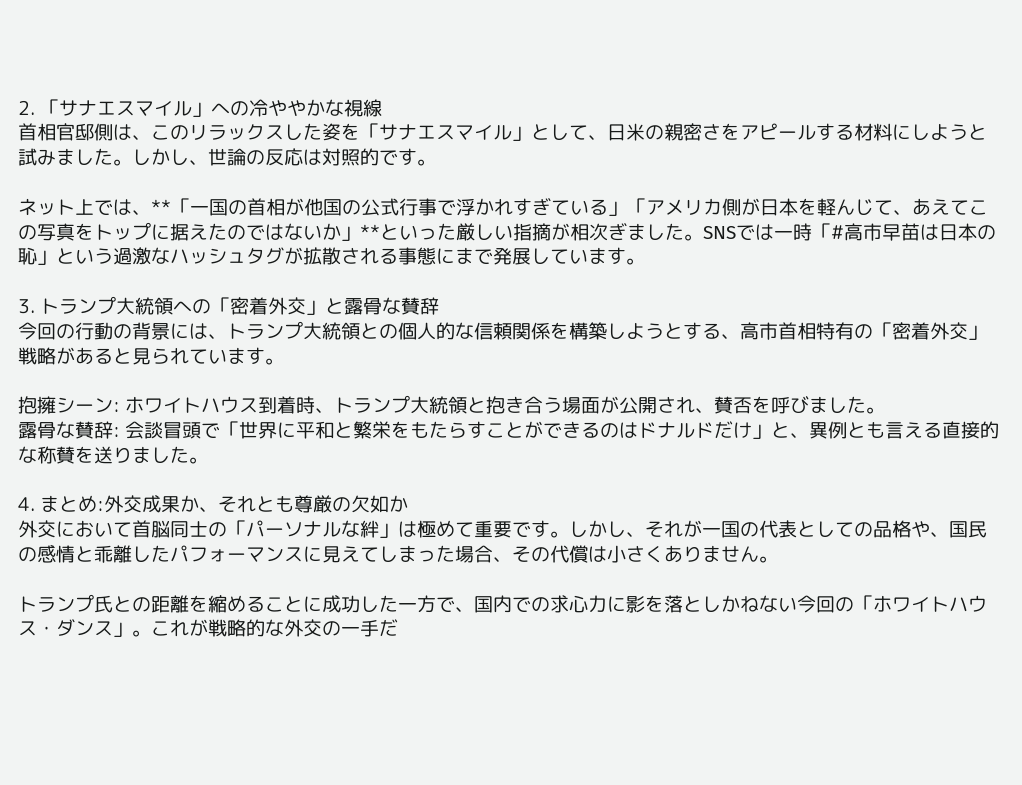2. 「サナエスマイル」への冷ややかな視線
首相官邸側は、このリラックスした姿を「サナエスマイル」として、日米の親密さをアピールする材料にしようと試みました。しかし、世論の反応は対照的です。

ネット上では、**「一国の首相が他国の公式行事で浮かれすぎている」「アメリカ側が日本を軽んじて、あえてこの写真をトップに据えたのではないか」**といった厳しい指摘が相次ぎました。SNSでは一時「#高市早苗は日本の恥」という過激なハッシュタグが拡散される事態にまで発展しています。

3. トランプ大統領への「密着外交」と露骨な賛辞
今回の行動の背景には、トランプ大統領との個人的な信頼関係を構築しようとする、高市首相特有の「密着外交」戦略があると見られています。

抱擁シーン: ホワイトハウス到着時、トランプ大統領と抱き合う場面が公開され、賛否を呼びました。
露骨な賛辞: 会談冒頭で「世界に平和と繁栄をもたらすことができるのはドナルドだけ」と、異例とも言える直接的な称賛を送りました。

4. まとめ:外交成果か、それとも尊厳の欠如か
外交において首脳同士の「パーソナルな絆」は極めて重要です。しかし、それが一国の代表としての品格や、国民の感情と乖離したパフォーマンスに見えてしまった場合、その代償は小さくありません。

トランプ氏との距離を縮めることに成功した一方で、国内での求心力に影を落としかねない今回の「ホワイトハウス・ダンス」。これが戦略的な外交の一手だ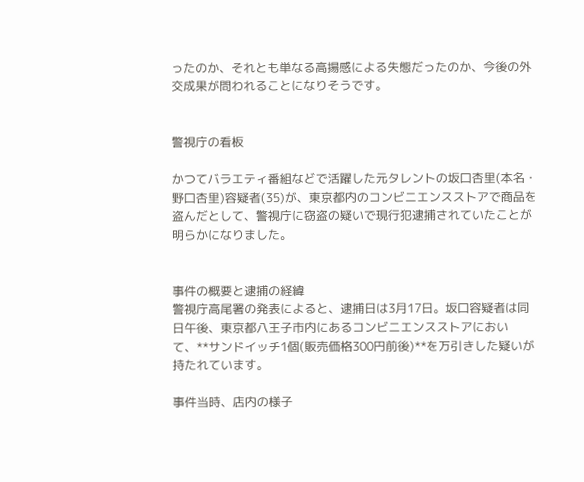ったのか、それとも単なる高揚感による失態だったのか、今後の外交成果が問われることになりそうです。


警視庁の看板

かつてバラエティ番組などで活躍した元タレントの坂口杏里(本名・野口杏里)容疑者(35)が、東京都内のコンビニエンスストアで商品を盗んだとして、警視庁に窃盗の疑いで現行犯逮捕されていたことが明らかになりました。


事件の概要と逮捕の経緯
警視庁高尾署の発表によると、逮捕日は3月17日。坂口容疑者は同日午後、東京都八王子市内にあるコンビニエンスストアにおいて、**サンドイッチ1個(販売価格300円前後)**を万引きした疑いが持たれています。

事件当時、店内の様子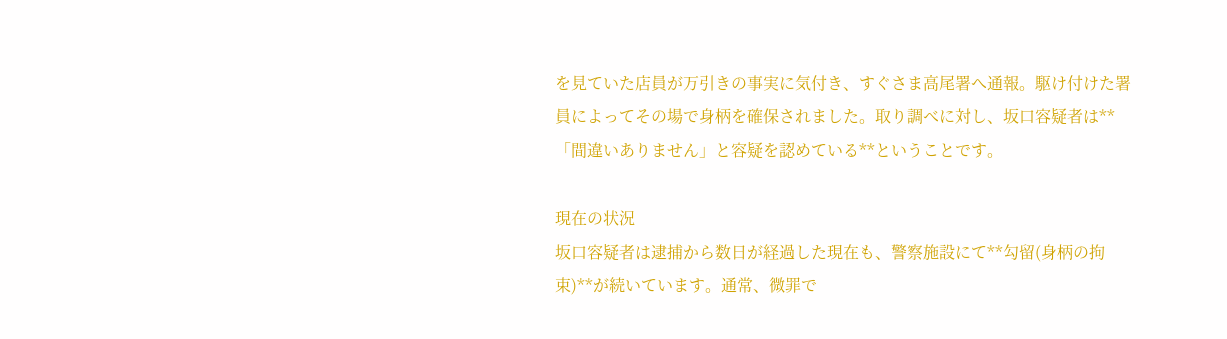を見ていた店員が万引きの事実に気付き、すぐさま高尾署へ通報。駆け付けた署員によってその場で身柄を確保されました。取り調べに対し、坂口容疑者は**「間違いありません」と容疑を認めている**ということです。

現在の状況
坂口容疑者は逮捕から数日が経過した現在も、警察施設にて**勾留(身柄の拘束)**が続いています。通常、微罪で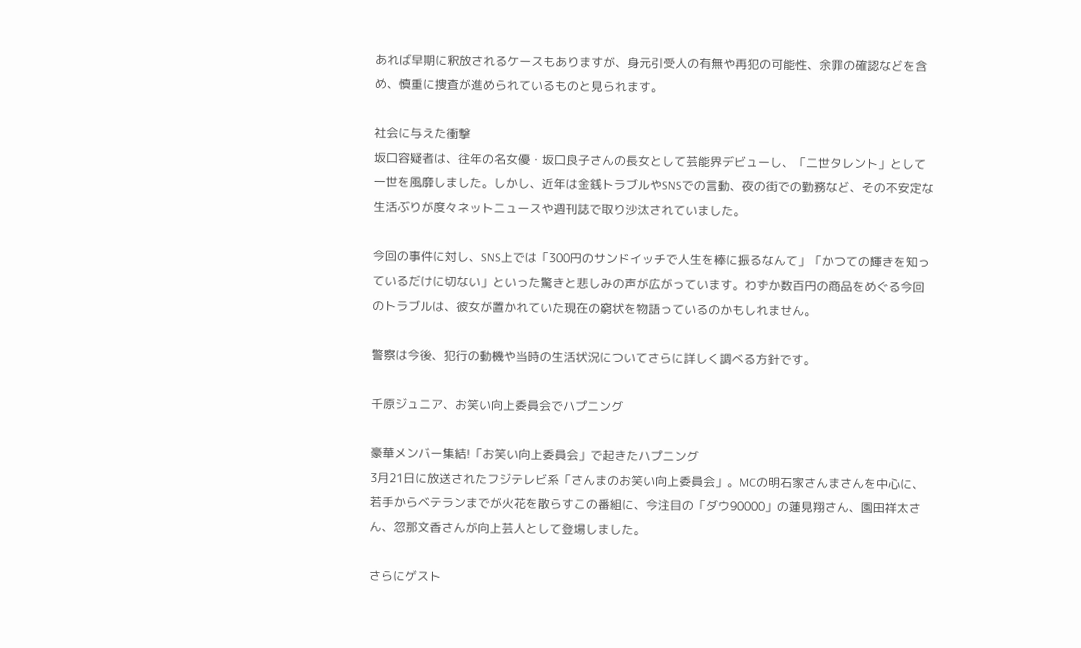あれば早期に釈放されるケースもありますが、身元引受人の有無や再犯の可能性、余罪の確認などを含め、慎重に捜査が進められているものと見られます。

社会に与えた衝撃
坂口容疑者は、往年の名女優・坂口良子さんの長女として芸能界デビューし、「二世タレント」として一世を風靡しました。しかし、近年は金銭トラブルやSNSでの言動、夜の街での勤務など、その不安定な生活ぶりが度々ネットニュースや週刊誌で取り沙汰されていました。

今回の事件に対し、SNS上では「300円のサンドイッチで人生を棒に振るなんて」「かつての輝きを知っているだけに切ない」といった驚きと悲しみの声が広がっています。わずか数百円の商品をめぐる今回のトラブルは、彼女が置かれていた現在の窮状を物語っているのかもしれません。

警察は今後、犯行の動機や当時の生活状況についてさらに詳しく調べる方針です。

千原ジュニア、お笑い向上委員会でハプニング

豪華メンバー集結!「お笑い向上委員会」で起きたハプニング
3月21日に放送されたフジテレビ系「さんまのお笑い向上委員会」。MCの明石家さんまさんを中心に、若手からベテランまでが火花を散らすこの番組に、今注目の「ダウ90000」の蓮見翔さん、園田祥太さん、忽那文香さんが向上芸人として登場しました。

さらにゲスト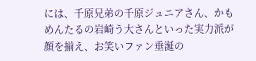には、千原兄弟の千原ジュニアさん、かもめんたるの岩崎う大さんといった実力派が顔を揃え、お笑いファン垂涎の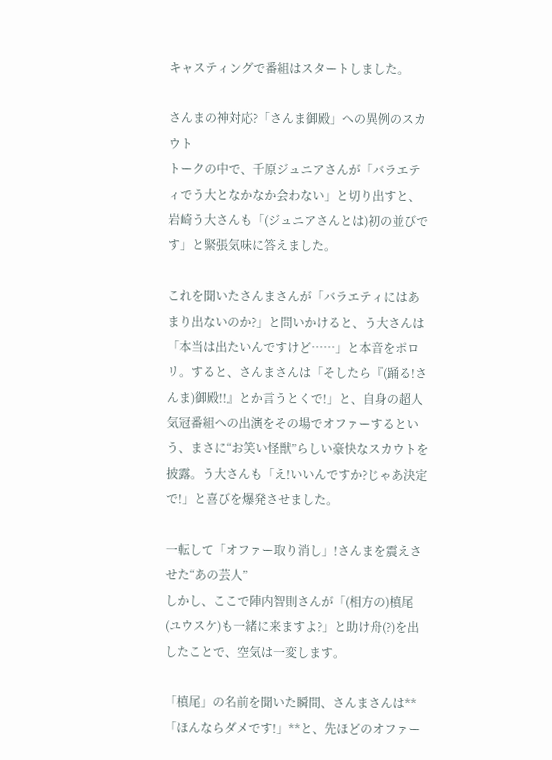キャスティングで番組はスタートしました。

さんまの神対応?「さんま御殿」への異例のスカウト
トークの中で、千原ジュニアさんが「バラエティでう大となかなか会わない」と切り出すと、岩崎う大さんも「(ジュニアさんとは)初の並びです」と緊張気味に答えました。

これを聞いたさんまさんが「バラエティにはあまり出ないのか?」と問いかけると、う大さんは「本当は出たいんですけど……」と本音をポロリ。すると、さんまさんは「そしたら『(踊る!さんま)御殿!!』とか言うとくで!」と、自身の超人気冠番組への出演をその場でオファーするという、まさに“お笑い怪獣”らしい豪快なスカウトを披露。う大さんも「え!いいんですか?じゃあ決定で!」と喜びを爆発させました。

一転して「オファー取り消し」!さんまを震えさせた“あの芸人”
しかし、ここで陣内智則さんが「(相方の)槙尾(ユウスケ)も一緒に来ますよ?」と助け舟(?)を出したことで、空気は一変します。

「槙尾」の名前を聞いた瞬間、さんまさんは**「ほんならダメです!」**と、先ほどのオファー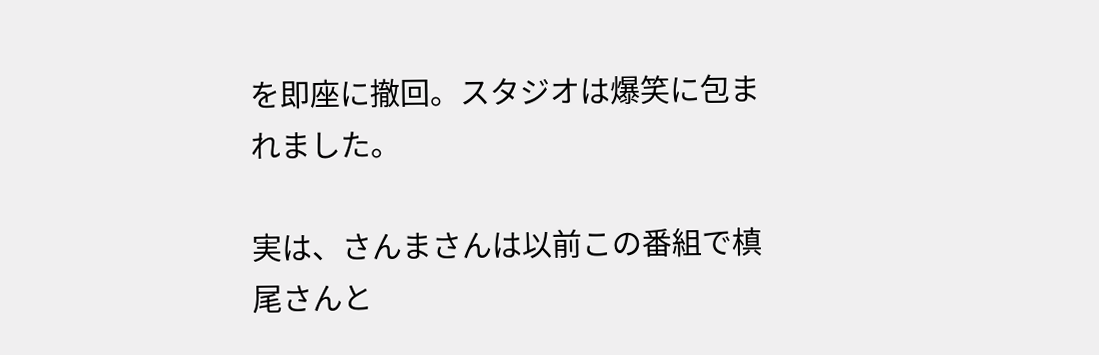を即座に撤回。スタジオは爆笑に包まれました。

実は、さんまさんは以前この番組で槙尾さんと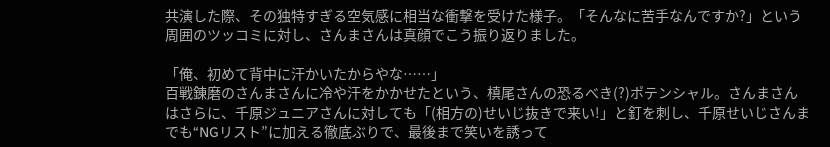共演した際、その独特すぎる空気感に相当な衝撃を受けた様子。「そんなに苦手なんですか?」という周囲のツッコミに対し、さんまさんは真顔でこう振り返りました。

「俺、初めて背中に汗かいたからやな……」
百戦錬磨のさんまさんに冷や汗をかかせたという、槙尾さんの恐るべき(?)ポテンシャル。さんまさんはさらに、千原ジュニアさんに対しても「(相方の)せいじ抜きで来い!」と釘を刺し、千原せいじさんまでも“NGリスト”に加える徹底ぶりで、最後まで笑いを誘って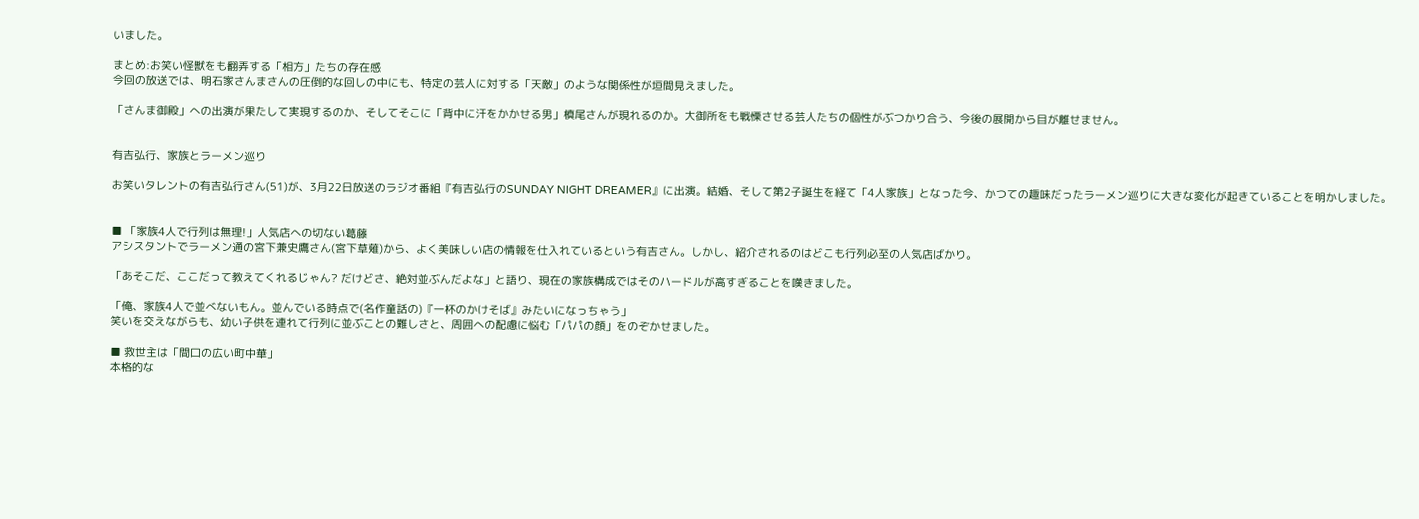いました。

まとめ:お笑い怪獣をも翻弄する「相方」たちの存在感
今回の放送では、明石家さんまさんの圧倒的な回しの中にも、特定の芸人に対する「天敵」のような関係性が垣間見えました。

「さんま御殿」への出演が果たして実現するのか、そしてそこに「背中に汗をかかせる男」槙尾さんが現れるのか。大御所をも戦慄させる芸人たちの個性がぶつかり合う、今後の展開から目が離せません。


有吉弘行、家族とラーメン巡り

お笑いタレントの有吉弘行さん(51)が、3月22日放送のラジオ番組『有吉弘行のSUNDAY NIGHT DREAMER』に出演。結婚、そして第2子誕生を経て「4人家族」となった今、かつての趣味だったラーメン巡りに大きな変化が起きていることを明かしました。


■ 「家族4人で行列は無理!」人気店への切ない葛藤
アシスタントでラーメン通の宮下兼史鷹さん(宮下草薙)から、よく美味しい店の情報を仕入れているという有吉さん。しかし、紹介されるのはどこも行列必至の人気店ばかり。

「あそこだ、ここだって教えてくれるじゃん? だけどさ、絶対並ぶんだよな」と語り、現在の家族構成ではそのハードルが高すぎることを嘆きました。

「俺、家族4人で並べないもん。並んでいる時点で(名作童話の)『一杯のかけそば』みたいになっちゃう」
笑いを交えながらも、幼い子供を連れて行列に並ぶことの難しさと、周囲への配慮に悩む「パパの顔」をのぞかせました。

■ 救世主は「間口の広い町中華」
本格的な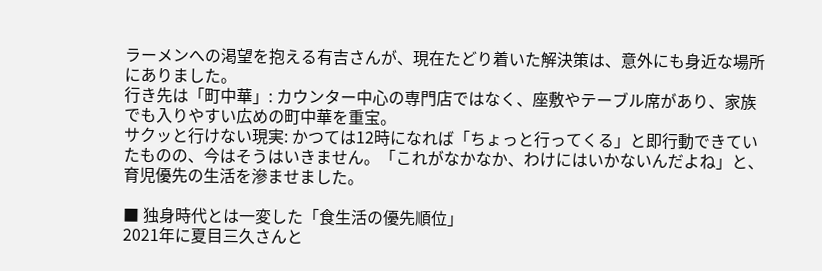ラーメンへの渇望を抱える有吉さんが、現在たどり着いた解決策は、意外にも身近な場所にありました。
行き先は「町中華」: カウンター中心の専門店ではなく、座敷やテーブル席があり、家族でも入りやすい広めの町中華を重宝。
サクッと行けない現実: かつては12時になれば「ちょっと行ってくる」と即行動できていたものの、今はそうはいきません。「これがなかなか、わけにはいかないんだよね」と、育児優先の生活を滲ませました。

■ 独身時代とは一変した「食生活の優先順位」
2021年に夏目三久さんと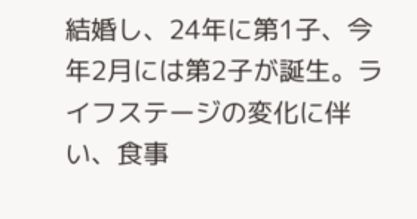結婚し、24年に第1子、今年2月には第2子が誕生。ライフステージの変化に伴い、食事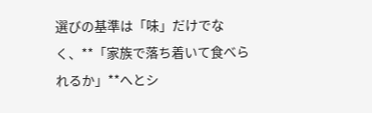選びの基準は「味」だけでなく、**「家族で落ち着いて食べられるか」**へとシ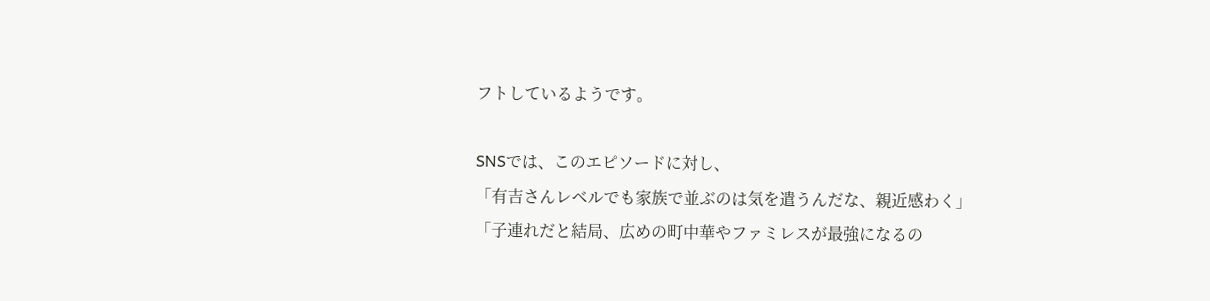フトしているようです。

SNSでは、このエピソードに対し、
「有吉さんレベルでも家族で並ぶのは気を遣うんだな、親近感わく」
「子連れだと結局、広めの町中華やファミレスが最強になるの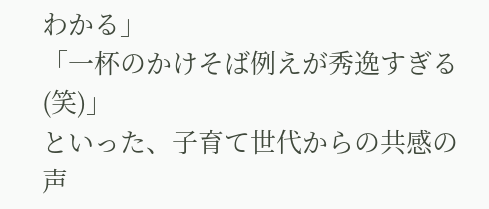わかる」
「一杯のかけそば例えが秀逸すぎる(笑)」
といった、子育て世代からの共感の声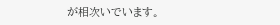が相次いでいます。